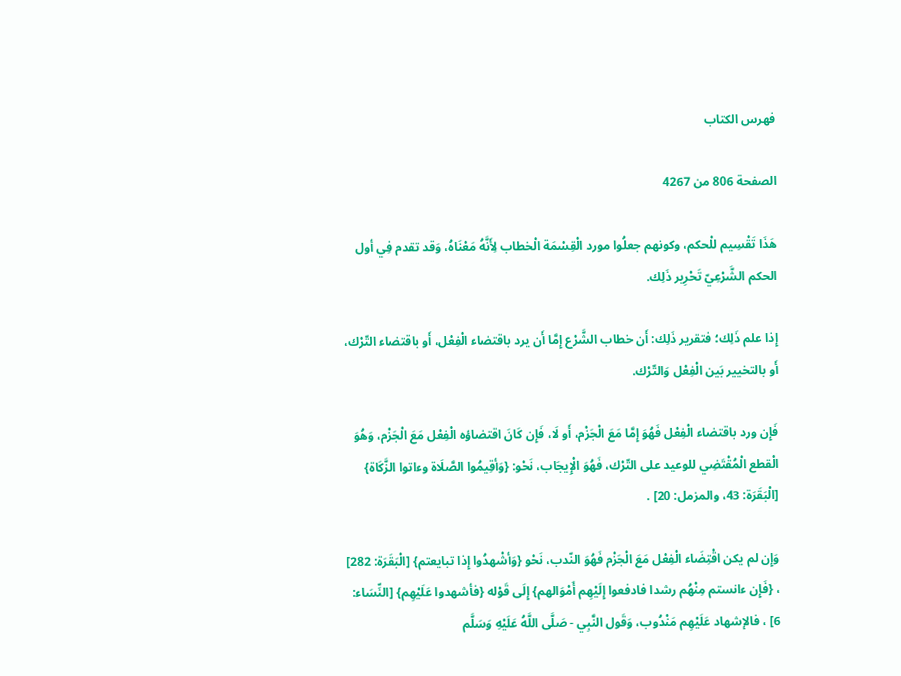فهرس الكتاب

الصفحة 806 من 4267

هَذَا تَقْسِيم للْحكم، وكونهم جعلُوا مورد الْقِسْمَة الْخطاب لِأَنَّهُ مَعْنَاهُ، وَقد تقدم فِي أول الحكم الشَّرْعِيّ تَحْرِير ذَلِك.

إِذا علم ذَلِك؛ فتقرير ذَلِك: أَن خطاب الشَّرْع إِمَّا أَن يرد باقتضاء الْفِعْل، أَو باقتضاء التّرْك، أَو بالتخيير بَين الْفِعْل وَالتّرْك.

فَإِن ورد باقتضاء الْفِعْل فَهُوَ إِمَّا مَعَ الْجَزْم، أَو لَا، فَإِن كَانَ اقتضاؤه الْفِعْل مَعَ الْجَزْم، وَهُوَ الْقطع الْمُقْتَضِي للوعيد على التّرْك، فَهُوَ الْإِيجَاب، نَحْو: {وَأقِيمُوا الصَّلَاة وءاتوا الزَّكَاة} [الْبَقَرَة: 43، والمزمل: 20] .

وَإِن لم يكن اقْتِضَاء الْفِعْل مَعَ الْجَزْم فَهُوَ النّدب، نَحْو {وَأشْهدُوا إِذا تبايعتم} [الْبَقَرَة: 282] ، {فَإِن ءانستم مِنْهُم رشدا فادفعوا إِلَيْهِم أَمْوَالهم} إِلَى قَوْله {فأشهدوا عَلَيْهِم} [النِّسَاء: 6] ، فالإشهاد عَلَيْهِم مَنْدُوب، وَقَول النَّبِي - صَلَّى اللَّهُ عَلَيْهِ وَسَلَّم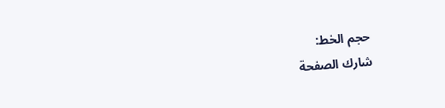حجم الخط:
شارك الصفحة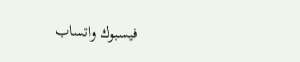فيسبوك واتساب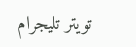تويتر تليجرام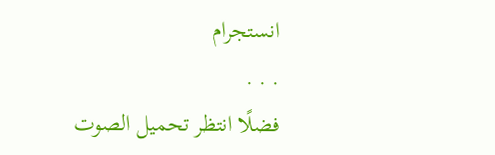انستجرام
. . .
فضلًا انتظر تحميل الصوت